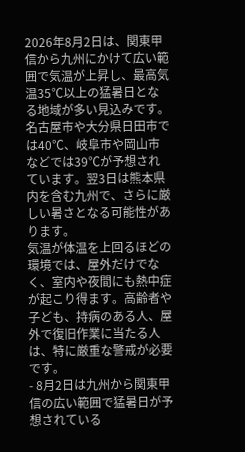2026年8月2日は、関東甲信から九州にかけて広い範囲で気温が上昇し、最高気温35℃以上の猛暑日となる地域が多い見込みです。
名古屋市や大分県日田市では40℃、岐阜市や岡山市などでは39℃が予想されています。翌3日は熊本県内を含む九州で、さらに厳しい暑さとなる可能性があります。
気温が体温を上回るほどの環境では、屋外だけでなく、室内や夜間にも熱中症が起こり得ます。高齢者や子ども、持病のある人、屋外で復旧作業に当たる人は、特に厳重な警戒が必要です。
- 8月2日は九州から関東甲信の広い範囲で猛暑日が予想されている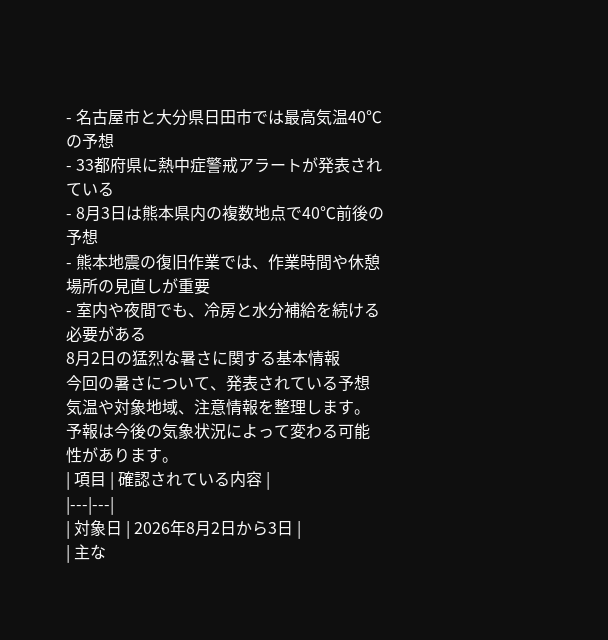- 名古屋市と大分県日田市では最高気温40℃の予想
- 33都府県に熱中症警戒アラートが発表されている
- 8月3日は熊本県内の複数地点で40℃前後の予想
- 熊本地震の復旧作業では、作業時間や休憩場所の見直しが重要
- 室内や夜間でも、冷房と水分補給を続ける必要がある
8月2日の猛烈な暑さに関する基本情報
今回の暑さについて、発表されている予想気温や対象地域、注意情報を整理します。予報は今後の気象状況によって変わる可能性があります。
| 項目 | 確認されている内容 |
|---|---|
| 対象日 | 2026年8月2日から3日 |
| 主な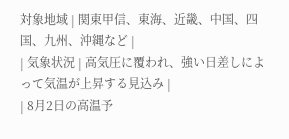対象地域 | 関東甲信、東海、近畿、中国、四国、九州、沖縄など |
| 気象状況 | 高気圧に覆われ、強い日差しによって気温が上昇する見込み |
| 8月2日の高温予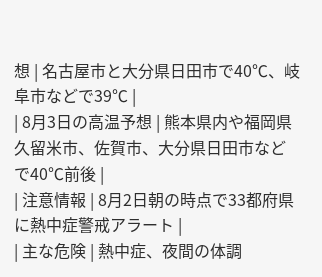想 | 名古屋市と大分県日田市で40℃、岐阜市などで39℃ |
| 8月3日の高温予想 | 熊本県内や福岡県久留米市、佐賀市、大分県日田市などで40℃前後 |
| 注意情報 | 8月2日朝の時点で33都府県に熱中症警戒アラート |
| 主な危険 | 熱中症、夜間の体調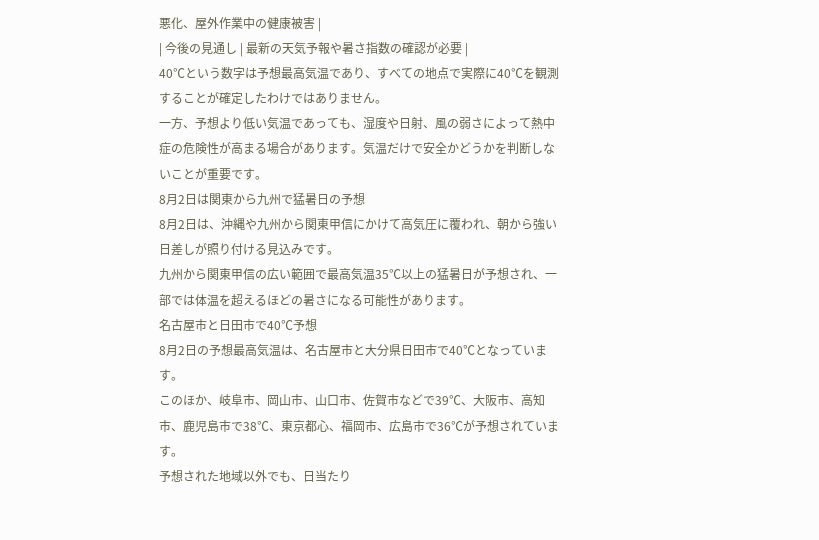悪化、屋外作業中の健康被害 |
| 今後の見通し | 最新の天気予報や暑さ指数の確認が必要 |
40℃という数字は予想最高気温であり、すべての地点で実際に40℃を観測することが確定したわけではありません。
一方、予想より低い気温であっても、湿度や日射、風の弱さによって熱中症の危険性が高まる場合があります。気温だけで安全かどうかを判断しないことが重要です。
8月2日は関東から九州で猛暑日の予想
8月2日は、沖縄や九州から関東甲信にかけて高気圧に覆われ、朝から強い日差しが照り付ける見込みです。
九州から関東甲信の広い範囲で最高気温35℃以上の猛暑日が予想され、一部では体温を超えるほどの暑さになる可能性があります。
名古屋市と日田市で40℃予想
8月2日の予想最高気温は、名古屋市と大分県日田市で40℃となっています。
このほか、岐阜市、岡山市、山口市、佐賀市などで39℃、大阪市、高知市、鹿児島市で38℃、東京都心、福岡市、広島市で36℃が予想されています。
予想された地域以外でも、日当たり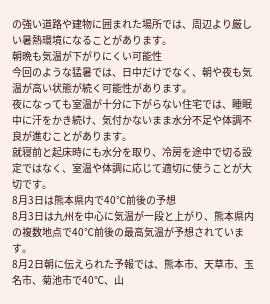の強い道路や建物に囲まれた場所では、周辺より厳しい暑熱環境になることがあります。
朝晩も気温が下がりにくい可能性
今回のような猛暑では、日中だけでなく、朝や夜も気温が高い状態が続く可能性があります。
夜になっても室温が十分に下がらない住宅では、睡眠中に汗をかき続け、気付かないまま水分不足や体調不良が進むことがあります。
就寝前と起床時にも水分を取り、冷房を途中で切る設定ではなく、室温や体調に応じて適切に使うことが大切です。
8月3日は熊本県内で40℃前後の予想
8月3日は九州を中心に気温が一段と上がり、熊本県内の複数地点で40℃前後の最高気温が予想されています。
8月2日朝に伝えられた予報では、熊本市、天草市、玉名市、菊池市で40℃、山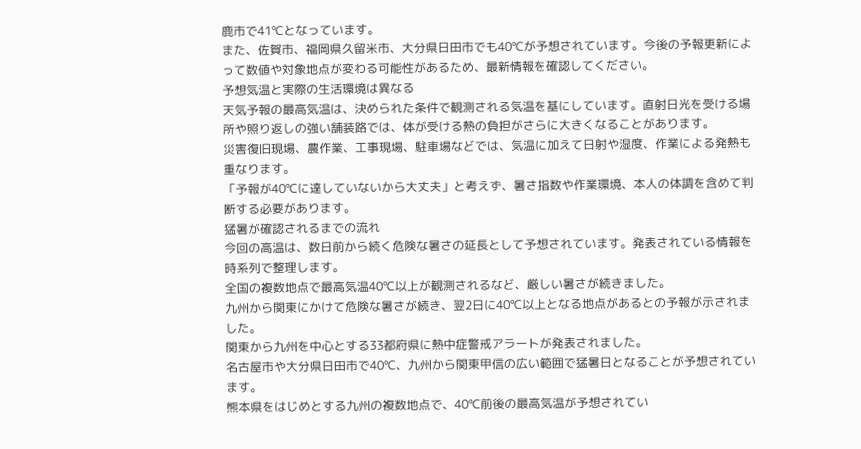鹿市で41℃となっています。
また、佐賀市、福岡県久留米市、大分県日田市でも40℃が予想されています。今後の予報更新によって数値や対象地点が変わる可能性があるため、最新情報を確認してください。
予想気温と実際の生活環境は異なる
天気予報の最高気温は、決められた条件で観測される気温を基にしています。直射日光を受ける場所や照り返しの強い舗装路では、体が受ける熱の負担がさらに大きくなることがあります。
災害復旧現場、農作業、工事現場、駐車場などでは、気温に加えて日射や湿度、作業による発熱も重なります。
「予報が40℃に達していないから大丈夫」と考えず、暑さ指数や作業環境、本人の体調を含めて判断する必要があります。
猛暑が確認されるまでの流れ
今回の高温は、数日前から続く危険な暑さの延長として予想されています。発表されている情報を時系列で整理します。
全国の複数地点で最高気温40℃以上が観測されるなど、厳しい暑さが続きました。
九州から関東にかけて危険な暑さが続き、翌2日に40℃以上となる地点があるとの予報が示されました。
関東から九州を中心とする33都府県に熱中症警戒アラートが発表されました。
名古屋市や大分県日田市で40℃、九州から関東甲信の広い範囲で猛暑日となることが予想されています。
熊本県をはじめとする九州の複数地点で、40℃前後の最高気温が予想されてい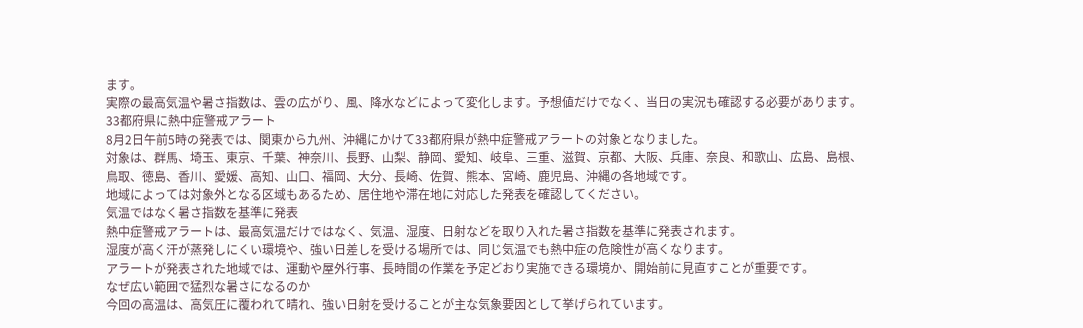ます。
実際の最高気温や暑さ指数は、雲の広がり、風、降水などによって変化します。予想値だけでなく、当日の実況も確認する必要があります。
33都府県に熱中症警戒アラート
8月2日午前5時の発表では、関東から九州、沖縄にかけて33都府県が熱中症警戒アラートの対象となりました。
対象は、群馬、埼玉、東京、千葉、神奈川、長野、山梨、静岡、愛知、岐阜、三重、滋賀、京都、大阪、兵庫、奈良、和歌山、広島、島根、鳥取、徳島、香川、愛媛、高知、山口、福岡、大分、長崎、佐賀、熊本、宮崎、鹿児島、沖縄の各地域です。
地域によっては対象外となる区域もあるため、居住地や滞在地に対応した発表を確認してください。
気温ではなく暑さ指数を基準に発表
熱中症警戒アラートは、最高気温だけではなく、気温、湿度、日射などを取り入れた暑さ指数を基準に発表されます。
湿度が高く汗が蒸発しにくい環境や、強い日差しを受ける場所では、同じ気温でも熱中症の危険性が高くなります。
アラートが発表された地域では、運動や屋外行事、長時間の作業を予定どおり実施できる環境か、開始前に見直すことが重要です。
なぜ広い範囲で猛烈な暑さになるのか
今回の高温は、高気圧に覆われて晴れ、強い日射を受けることが主な気象要因として挙げられています。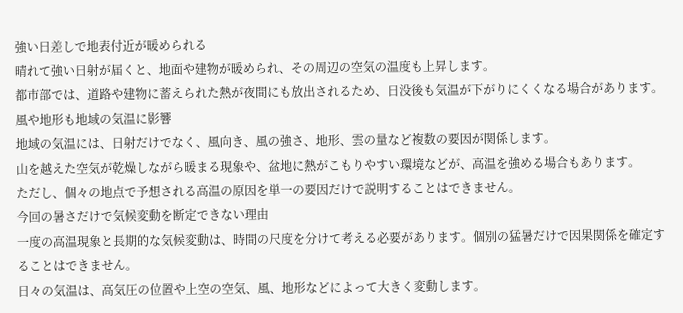強い日差しで地表付近が暖められる
晴れて強い日射が届くと、地面や建物が暖められ、その周辺の空気の温度も上昇します。
都市部では、道路や建物に蓄えられた熱が夜間にも放出されるため、日没後も気温が下がりにくくなる場合があります。
風や地形も地域の気温に影響
地域の気温には、日射だけでなく、風向き、風の強さ、地形、雲の量など複数の要因が関係します。
山を越えた空気が乾燥しながら暖まる現象や、盆地に熱がこもりやすい環境などが、高温を強める場合もあります。
ただし、個々の地点で予想される高温の原因を単一の要因だけで説明することはできません。
今回の暑さだけで気候変動を断定できない理由
一度の高温現象と長期的な気候変動は、時間の尺度を分けて考える必要があります。個別の猛暑だけで因果関係を確定することはできません。
日々の気温は、高気圧の位置や上空の空気、風、地形などによって大きく変動します。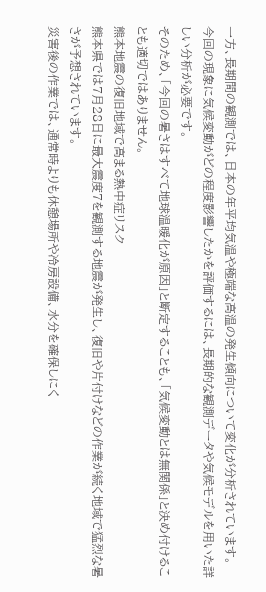一方、長期間の観測では、日本の年平均気温や極端な高温の発生傾向について変化が分析されています。
今回の現象に気候変動がどの程度影響したかを評価するには、長期的な観測データや気候モデルを用いた詳しい分析が必要です。
そのため、「今回の暑さはすべて地球温暖化が原因」と断定することも、「気候変動とは無関係」と決め付けることも適切ではありません。
熊本地震の復旧地域で高まる熱中症リスク
熊本県では7月28日に最大震度7を観測する地震が発生し、復旧や片付けなどの作業が続く地域で猛烈な暑さが予想されています。
災害後の作業では、通常時よりも休憩場所や冷房設備、水分を確保しにく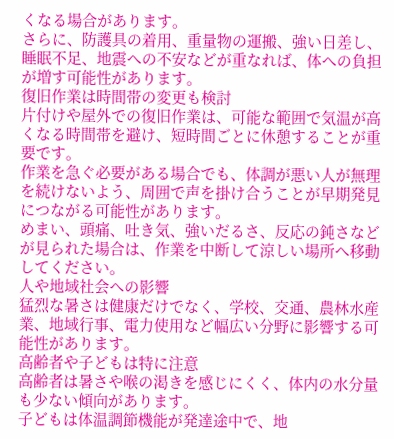くなる場合があります。
さらに、防護具の着用、重量物の運搬、強い日差し、睡眠不足、地震への不安などが重なれば、体への負担が増す可能性があります。
復旧作業は時間帯の変更も検討
片付けや屋外での復旧作業は、可能な範囲で気温が高くなる時間帯を避け、短時間ごとに休憩することが重要です。
作業を急ぐ必要がある場合でも、体調が悪い人が無理を続けないよう、周囲で声を掛け合うことが早期発見につながる可能性があります。
めまい、頭痛、吐き気、強いだるさ、反応の鈍さなどが見られた場合は、作業を中断して涼しい場所へ移動してください。
人や地域社会への影響
猛烈な暑さは健康だけでなく、学校、交通、農林水産業、地域行事、電力使用など幅広い分野に影響する可能性があります。
高齢者や子どもは特に注意
高齢者は暑さや喉の渇きを感じにくく、体内の水分量も少ない傾向があります。
子どもは体温調節機能が発達途中で、地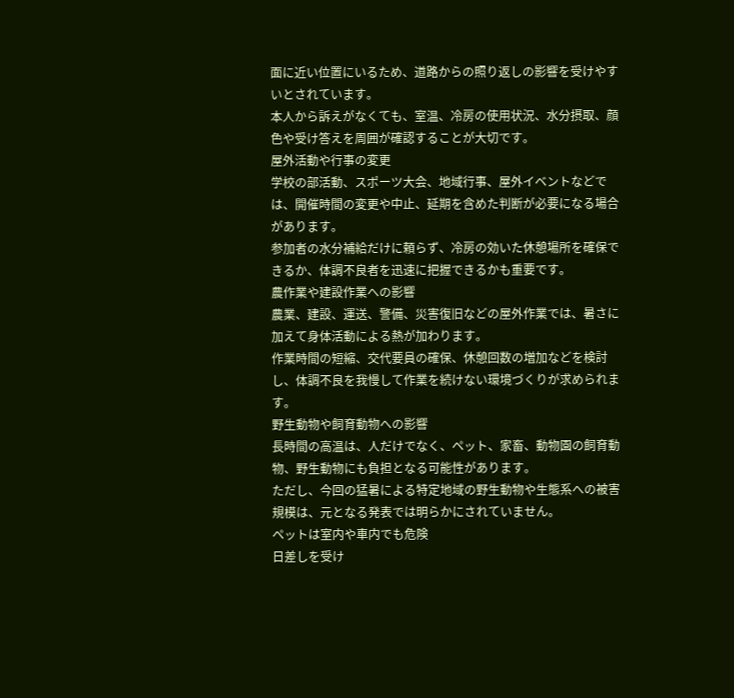面に近い位置にいるため、道路からの照り返しの影響を受けやすいとされています。
本人から訴えがなくても、室温、冷房の使用状況、水分摂取、顔色や受け答えを周囲が確認することが大切です。
屋外活動や行事の変更
学校の部活動、スポーツ大会、地域行事、屋外イベントなどでは、開催時間の変更や中止、延期を含めた判断が必要になる場合があります。
参加者の水分補給だけに頼らず、冷房の効いた休憩場所を確保できるか、体調不良者を迅速に把握できるかも重要です。
農作業や建設作業への影響
農業、建設、運送、警備、災害復旧などの屋外作業では、暑さに加えて身体活動による熱が加わります。
作業時間の短縮、交代要員の確保、休憩回数の増加などを検討し、体調不良を我慢して作業を続けない環境づくりが求められます。
野生動物や飼育動物への影響
長時間の高温は、人だけでなく、ペット、家畜、動物園の飼育動物、野生動物にも負担となる可能性があります。
ただし、今回の猛暑による特定地域の野生動物や生態系への被害規模は、元となる発表では明らかにされていません。
ペットは室内や車内でも危険
日差しを受け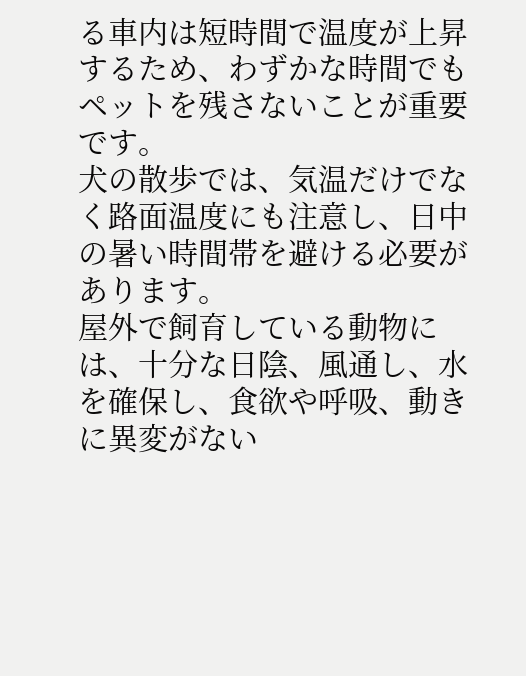る車内は短時間で温度が上昇するため、わずかな時間でもペットを残さないことが重要です。
犬の散歩では、気温だけでなく路面温度にも注意し、日中の暑い時間帯を避ける必要があります。
屋外で飼育している動物には、十分な日陰、風通し、水を確保し、食欲や呼吸、動きに異変がない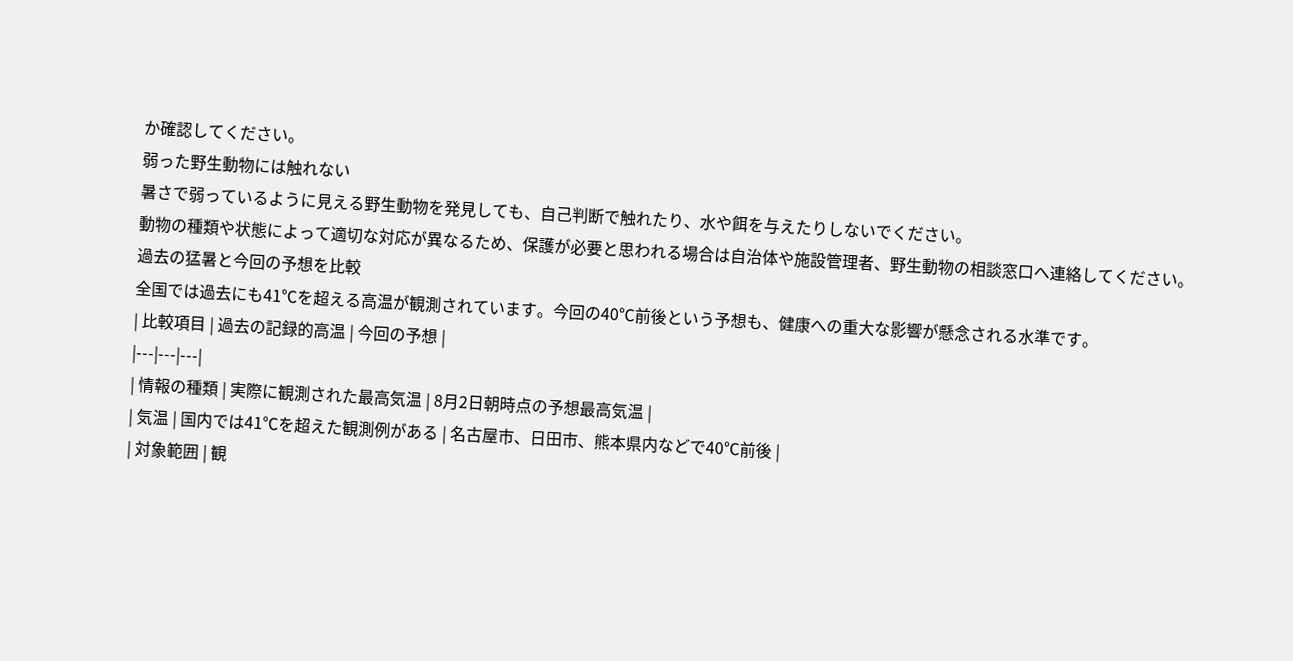か確認してください。
弱った野生動物には触れない
暑さで弱っているように見える野生動物を発見しても、自己判断で触れたり、水や餌を与えたりしないでください。
動物の種類や状態によって適切な対応が異なるため、保護が必要と思われる場合は自治体や施設管理者、野生動物の相談窓口へ連絡してください。
過去の猛暑と今回の予想を比較
全国では過去にも41℃を超える高温が観測されています。今回の40℃前後という予想も、健康への重大な影響が懸念される水準です。
| 比較項目 | 過去の記録的高温 | 今回の予想 |
|---|---|---|
| 情報の種類 | 実際に観測された最高気温 | 8月2日朝時点の予想最高気温 |
| 気温 | 国内では41℃を超えた観測例がある | 名古屋市、日田市、熊本県内などで40℃前後 |
| 対象範囲 | 観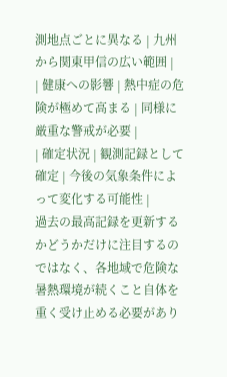測地点ごとに異なる | 九州から関東甲信の広い範囲 |
| 健康への影響 | 熱中症の危険が極めて高まる | 同様に厳重な警戒が必要 |
| 確定状況 | 観測記録として確定 | 今後の気象条件によって変化する可能性 |
過去の最高記録を更新するかどうかだけに注目するのではなく、各地域で危険な暑熱環境が続くこと自体を重く受け止める必要があり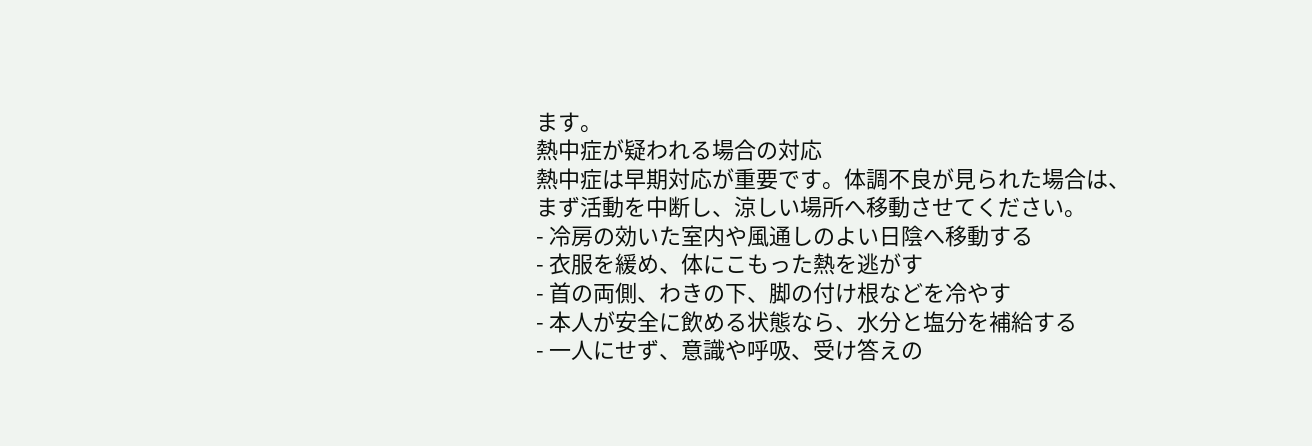ます。
熱中症が疑われる場合の対応
熱中症は早期対応が重要です。体調不良が見られた場合は、まず活動を中断し、涼しい場所へ移動させてください。
- 冷房の効いた室内や風通しのよい日陰へ移動する
- 衣服を緩め、体にこもった熱を逃がす
- 首の両側、わきの下、脚の付け根などを冷やす
- 本人が安全に飲める状態なら、水分と塩分を補給する
- 一人にせず、意識や呼吸、受け答えの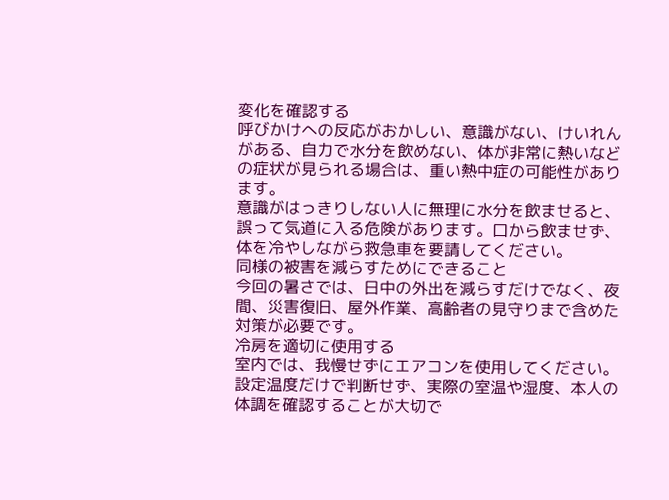変化を確認する
呼びかけへの反応がおかしい、意識がない、けいれんがある、自力で水分を飲めない、体が非常に熱いなどの症状が見られる場合は、重い熱中症の可能性があります。
意識がはっきりしない人に無理に水分を飲ませると、誤って気道に入る危険があります。口から飲ませず、体を冷やしながら救急車を要請してください。
同様の被害を減らすためにできること
今回の暑さでは、日中の外出を減らすだけでなく、夜間、災害復旧、屋外作業、高齢者の見守りまで含めた対策が必要です。
冷房を適切に使用する
室内では、我慢せずにエアコンを使用してください。設定温度だけで判断せず、実際の室温や湿度、本人の体調を確認することが大切で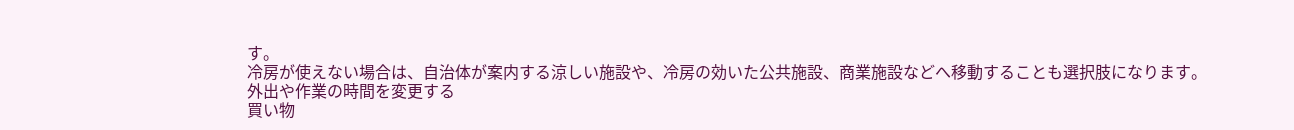す。
冷房が使えない場合は、自治体が案内する涼しい施設や、冷房の効いた公共施設、商業施設などへ移動することも選択肢になります。
外出や作業の時間を変更する
買い物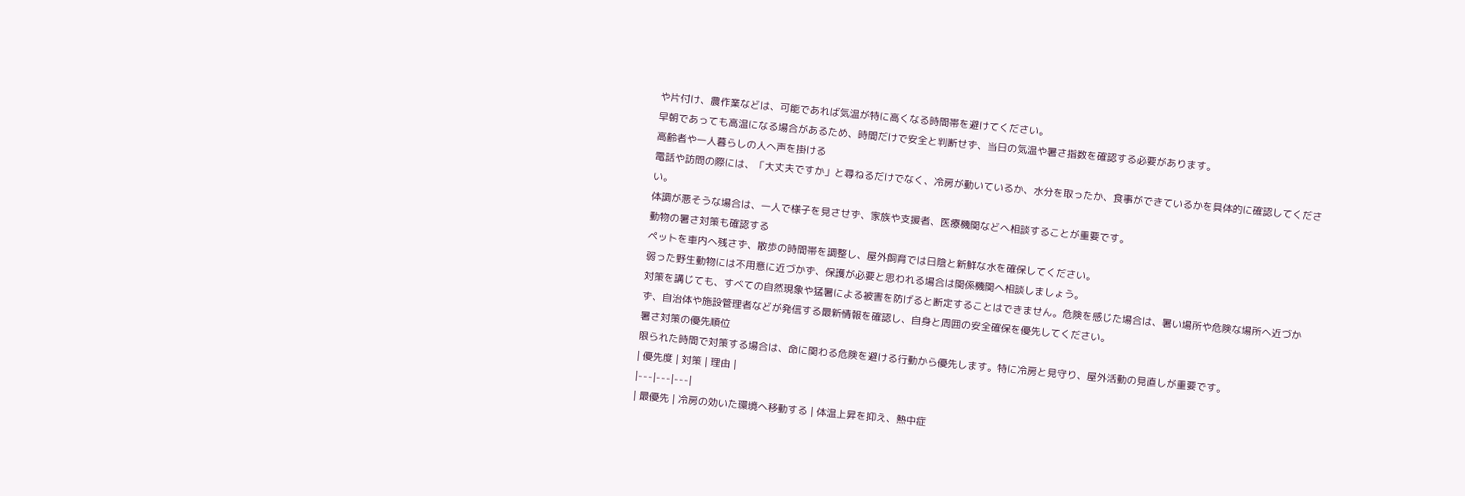や片付け、農作業などは、可能であれば気温が特に高くなる時間帯を避けてください。
早朝であっても高温になる場合があるため、時間だけで安全と判断せず、当日の気温や暑さ指数を確認する必要があります。
高齢者や一人暮らしの人へ声を掛ける
電話や訪問の際には、「大丈夫ですか」と尋ねるだけでなく、冷房が動いているか、水分を取ったか、食事ができているかを具体的に確認してください。
体調が悪そうな場合は、一人で様子を見させず、家族や支援者、医療機関などへ相談することが重要です。
動物の暑さ対策も確認する
ペットを車内へ残さず、散歩の時間帯を調整し、屋外飼育では日陰と新鮮な水を確保してください。
弱った野生動物には不用意に近づかず、保護が必要と思われる場合は関係機関へ相談しましょう。
対策を講じても、すべての自然現象や猛暑による被害を防げると断定することはできません。危険を感じた場合は、暑い場所や危険な場所へ近づかず、自治体や施設管理者などが発信する最新情報を確認し、自身と周囲の安全確保を優先してください。
暑さ対策の優先順位
限られた時間で対策する場合は、命に関わる危険を避ける行動から優先します。特に冷房と見守り、屋外活動の見直しが重要です。
| 優先度 | 対策 | 理由 |
|---|---|---|
| 最優先 | 冷房の効いた環境へ移動する | 体温上昇を抑え、熱中症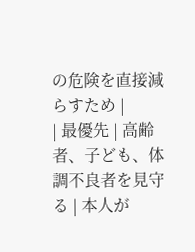の危険を直接減らすため |
| 最優先 | 高齢者、子ども、体調不良者を見守る | 本人が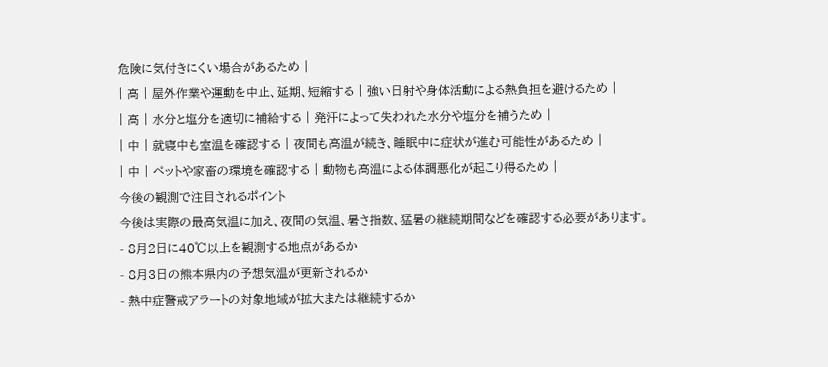危険に気付きにくい場合があるため |
| 高 | 屋外作業や運動を中止、延期、短縮する | 強い日射や身体活動による熱負担を避けるため |
| 高 | 水分と塩分を適切に補給する | 発汗によって失われた水分や塩分を補うため |
| 中 | 就寝中も室温を確認する | 夜間も高温が続き、睡眠中に症状が進む可能性があるため |
| 中 | ペットや家畜の環境を確認する | 動物も高温による体調悪化が起こり得るため |
今後の観測で注目されるポイント
今後は実際の最高気温に加え、夜間の気温、暑さ指数、猛暑の継続期間などを確認する必要があります。
- 8月2日に40℃以上を観測する地点があるか
- 8月3日の熊本県内の予想気温が更新されるか
- 熱中症警戒アラートの対象地域が拡大または継続するか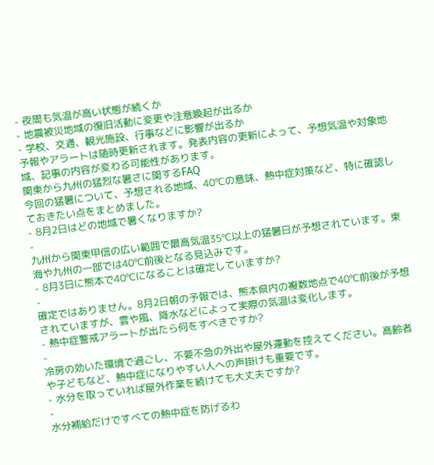- 夜間も気温が高い状態が続くか
- 地震被災地域の復旧活動に変更や注意喚起が出るか
- 学校、交通、観光施設、行事などに影響が出るか
予報やアラートは随時更新されます。発表内容の更新によって、予想気温や対象地域、記事の内容が変わる可能性があります。
関東から九州の猛烈な暑さに関するFAQ
今回の猛暑について、予想される地域、40℃の意味、熱中症対策など、特に確認しておきたい点をまとめました。
- 8月2日はどの地域で暑くなりますか?
-
九州から関東甲信の広い範囲で最高気温35℃以上の猛暑日が予想されています。東海や九州の一部では40℃前後となる見込みです。
- 8月3日に熊本で40℃になることは確定していますか?
-
確定ではありません。8月2日朝の予報では、熊本県内の複数地点で40℃前後が予想されていますが、雲や風、降水などによって実際の気温は変化します。
- 熱中症警戒アラートが出たら何をすべきですか?
-
冷房の効いた環境で過ごし、不要不急の外出や屋外運動を控えてください。高齢者や子どもなど、熱中症になりやすい人への声掛けも重要です。
- 水分を取っていれば屋外作業を続けても大丈夫ですか?
-
水分補給だけですべての熱中症を防げるわ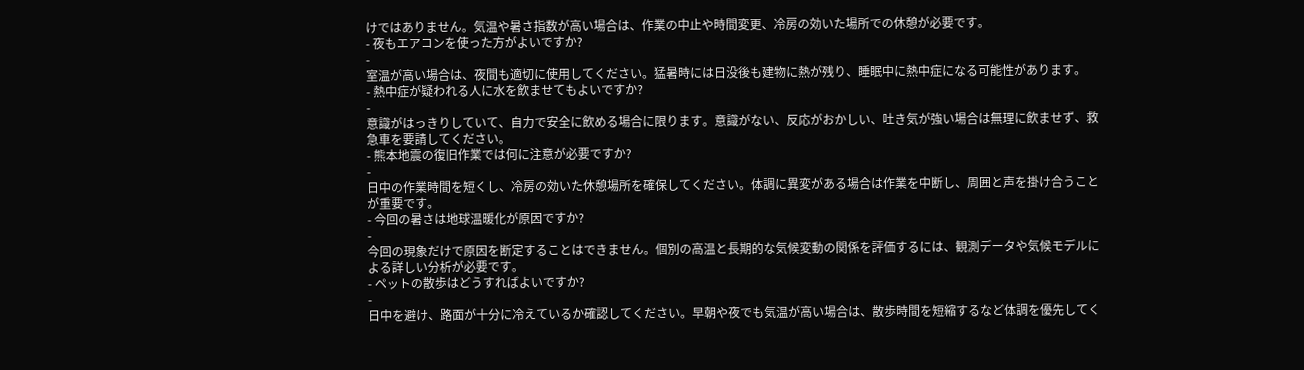けではありません。気温や暑さ指数が高い場合は、作業の中止や時間変更、冷房の効いた場所での休憩が必要です。
- 夜もエアコンを使った方がよいですか?
-
室温が高い場合は、夜間も適切に使用してください。猛暑時には日没後も建物に熱が残り、睡眠中に熱中症になる可能性があります。
- 熱中症が疑われる人に水を飲ませてもよいですか?
-
意識がはっきりしていて、自力で安全に飲める場合に限ります。意識がない、反応がおかしい、吐き気が強い場合は無理に飲ませず、救急車を要請してください。
- 熊本地震の復旧作業では何に注意が必要ですか?
-
日中の作業時間を短くし、冷房の効いた休憩場所を確保してください。体調に異変がある場合は作業を中断し、周囲と声を掛け合うことが重要です。
- 今回の暑さは地球温暖化が原因ですか?
-
今回の現象だけで原因を断定することはできません。個別の高温と長期的な気候変動の関係を評価するには、観測データや気候モデルによる詳しい分析が必要です。
- ペットの散歩はどうすればよいですか?
-
日中を避け、路面が十分に冷えているか確認してください。早朝や夜でも気温が高い場合は、散歩時間を短縮するなど体調を優先してく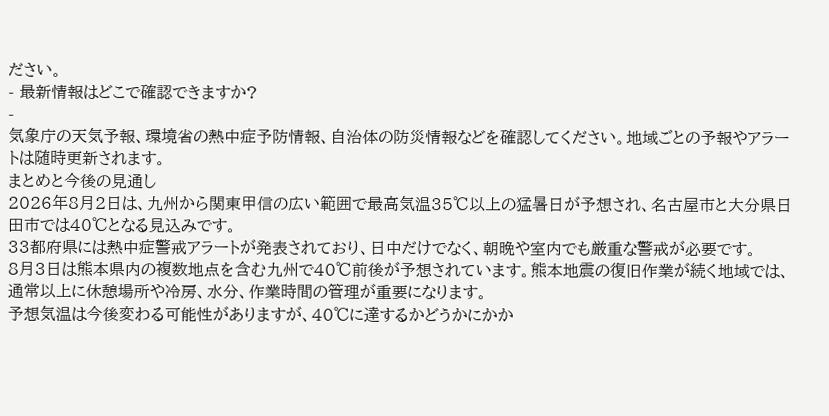ださい。
- 最新情報はどこで確認できますか?
-
気象庁の天気予報、環境省の熱中症予防情報、自治体の防災情報などを確認してください。地域ごとの予報やアラートは随時更新されます。
まとめと今後の見通し
2026年8月2日は、九州から関東甲信の広い範囲で最高気温35℃以上の猛暑日が予想され、名古屋市と大分県日田市では40℃となる見込みです。
33都府県には熱中症警戒アラートが発表されており、日中だけでなく、朝晩や室内でも厳重な警戒が必要です。
8月3日は熊本県内の複数地点を含む九州で40℃前後が予想されています。熊本地震の復旧作業が続く地域では、通常以上に休憩場所や冷房、水分、作業時間の管理が重要になります。
予想気温は今後変わる可能性がありますが、40℃に達するかどうかにかか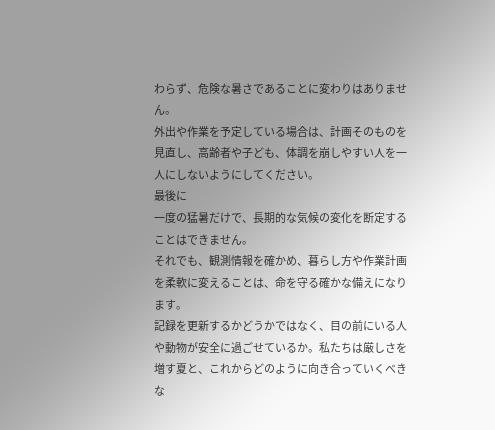わらず、危険な暑さであることに変わりはありません。
外出や作業を予定している場合は、計画そのものを見直し、高齢者や子ども、体調を崩しやすい人を一人にしないようにしてください。
最後に
一度の猛暑だけで、長期的な気候の変化を断定することはできません。
それでも、観測情報を確かめ、暮らし方や作業計画を柔軟に変えることは、命を守る確かな備えになります。
記録を更新するかどうかではなく、目の前にいる人や動物が安全に過ごせているか。私たちは厳しさを増す夏と、これからどのように向き合っていくべきな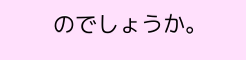のでしょうか。